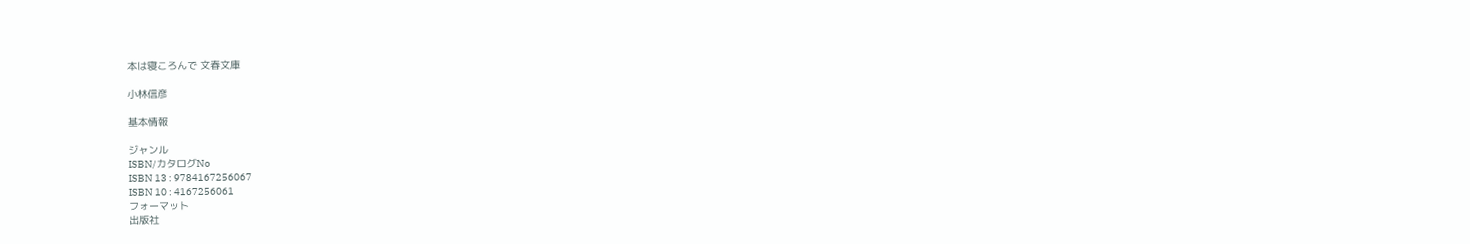本は寝ころんで 文春文庫

小林信彦

基本情報

ジャンル
ISBN/カタログNo
ISBN 13 : 9784167256067
ISBN 10 : 4167256061
フォーマット
出版社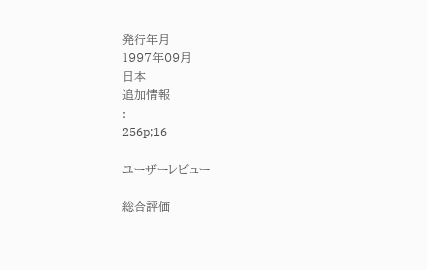発行年月
1997年09月
日本
追加情報
:
256p;16

ユーザーレビュー

総合評価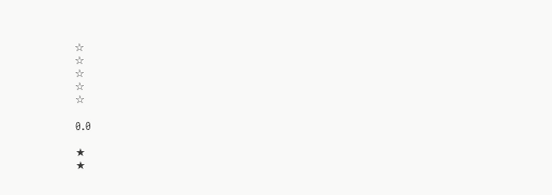☆
☆
☆
☆
☆

0.0

★
★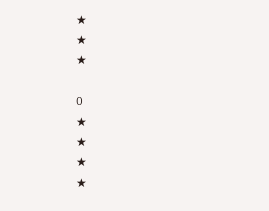★
★
★

0
★
★
★
★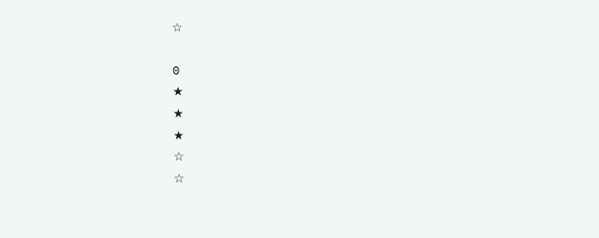☆

0
★
★
★
☆
☆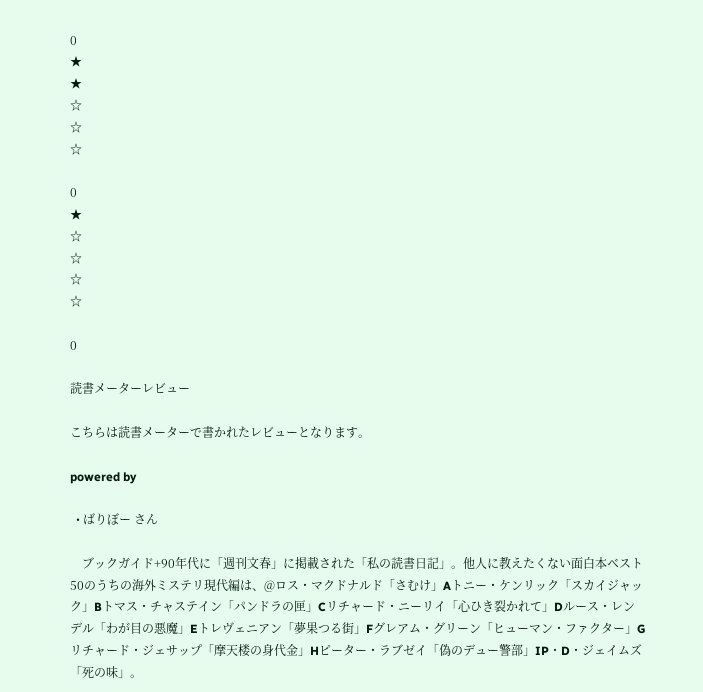0
★
★
☆
☆
☆

0
★
☆
☆
☆
☆

0

読書メーターレビュー

こちらは読書メーターで書かれたレビューとなります。

powered by

  • ばりぼー さん

    ブックガイド+90年代に「週刊文春」に掲載された「私の読書日記」。他人に教えたくない面白本ベスト50のうちの海外ミステリ現代編は、@ロス・マクドナルド「さむけ」Aトニー・ケンリック「スカイジャック」Bトマス・チャステイン「パンドラの匣」Cリチャード・ニーリイ「心ひき裂かれて」Dルース・レンデル「わが目の悪魔」Eトレヴェニアン「夢果つる街」Fグレアム・グリーン「ヒューマン・ファクター」Gリチャード・ジェサップ「摩天楼の身代金」Hピーター・ラブゼイ「偽のデュー警部」IP・D・ジェイムズ「死の味」。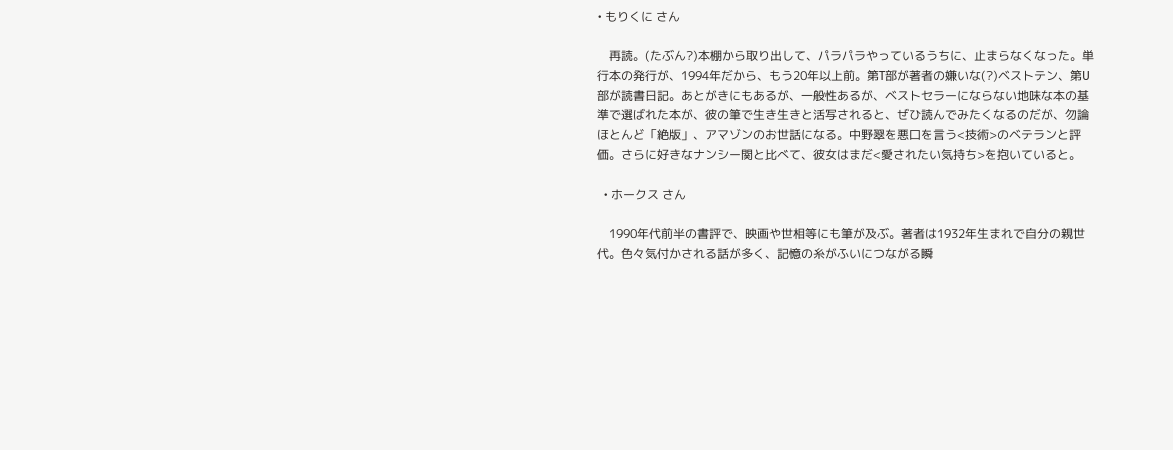• もりくに さん

    再読。(たぶん?)本棚から取り出して、パラパラやっているうちに、止まらなくなった。単行本の発行が、1994年だから、もう20年以上前。第T部が著者の嫌いな(?)ベストテン、第U部が読書日記。あとがきにもあるが、一般性あるが、ベストセラーにならない地味な本の基準で選ばれた本が、彼の筆で生き生きと活写されると、ぜひ読んでみたくなるのだが、勿論ほとんど「絶版」、アマゾンのお世話になる。中野翠を悪口を言う<技術>のベテランと評価。さらに好きなナンシー関と比べて、彼女はまだ<愛されたい気持ち>を抱いていると。

  • ホークス さん

    1990年代前半の書評で、映画や世相等にも筆が及ぶ。著者は1932年生まれで自分の親世代。色々気付かされる話が多く、記憶の糸がふいにつながる瞬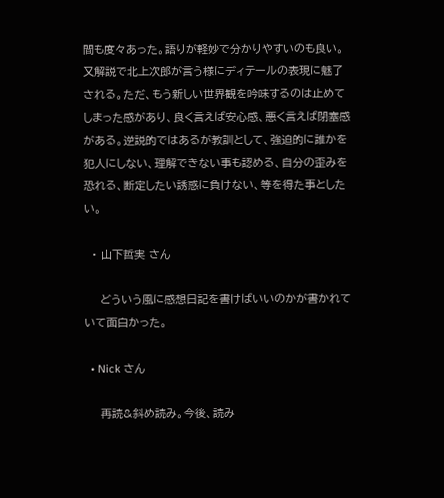間も度々あった。語りが軽妙で分かりやすいのも良い。又解説で北上次郎が言う様にディテールの表現に魅了される。ただ、もう新しい世界観を吟味するのは止めてしまった感があり、良く言えば安心感、悪く言えば閉塞感がある。逆説的ではあるが教訓として、強迫的に誰かを犯人にしない、理解できない事も認める、自分の歪みを恐れる、断定したい誘惑に負けない、等を得た事としたい。

  • 山下哲実 さん

    どういう風に感想日記を書けばいいのかが書かれていて面白かった。

  • Nick さん

    再読&斜め読み。今後、読み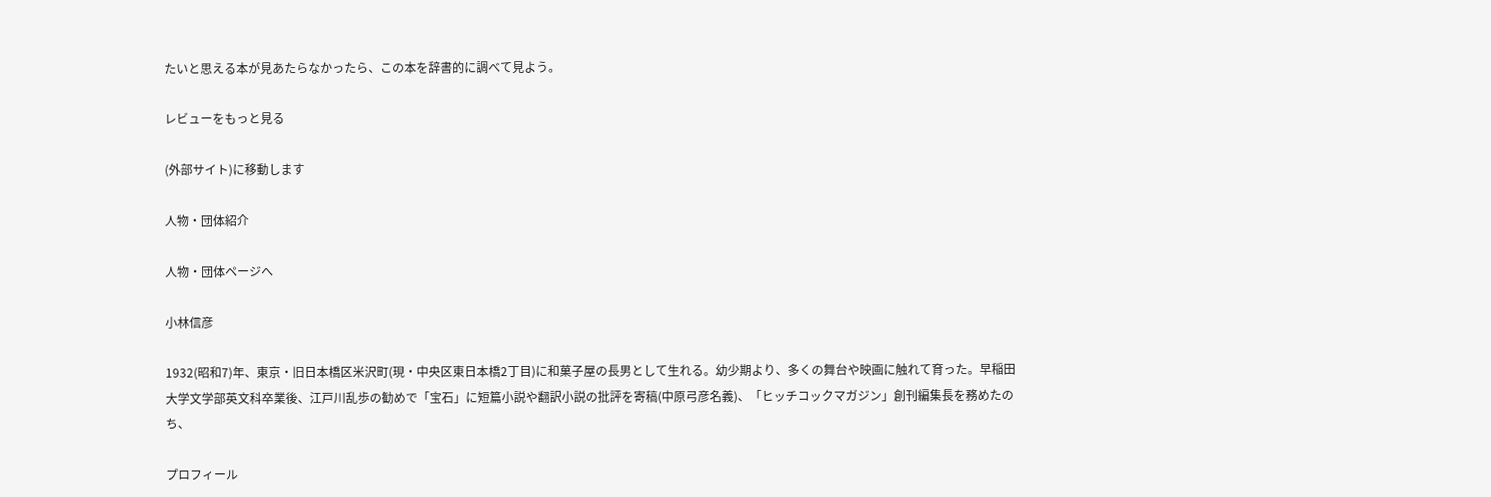たいと思える本が見あたらなかったら、この本を辞書的に調べて見よう。

レビューをもっと見る

(外部サイト)に移動します

人物・団体紹介

人物・団体ページへ

小林信彦

1932(昭和7)年、東京・旧日本橋区米沢町(現・中央区東日本橋2丁目)に和菓子屋の長男として生れる。幼少期より、多くの舞台や映画に触れて育った。早稲田大学文学部英文科卒業後、江戸川乱歩の勧めで「宝石」に短篇小説や翻訳小説の批評を寄稿(中原弓彦名義)、「ヒッチコックマガジン」創刊編集長を務めたのち、

プロフィール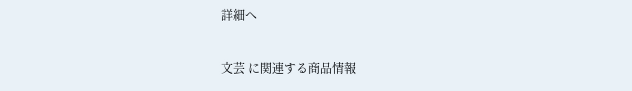詳細へ

文芸 に関連する商品情報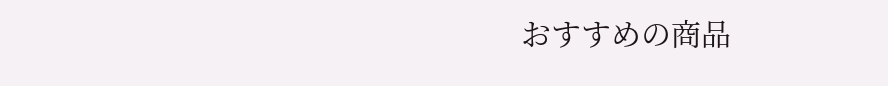おすすめの商品